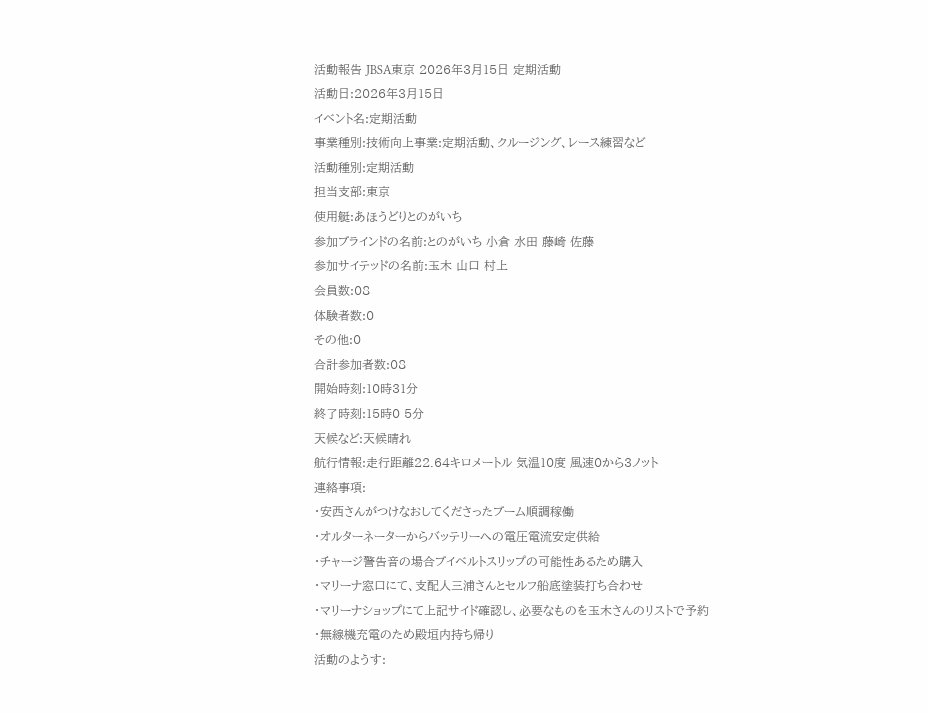活動報告 JBSA東京 2026年3月15日 定期活動
活動日:2026年3月15日
イベント名:定期活動
事業種別:技術向上事業:定期活動、クルージング、レース練習など
活動種別:定期活動
担当支部:東京
使用艇:あほうどりとのがいち
参加ブラインドの名前:とのがいち 小倉 水田 藤崎 佐藤
参加サイテッドの名前:玉木 山口 村上
会員数:08
体験者数:0
その他:0
合計参加者数:08
開始時刻:10時31分
終了時刻:15時0 5分
天候など:天候晴れ
航行情報:走行距離22.64キロメートル 気温10度 風速0から3ノット
連絡事項:
・安西さんがつけなおしてくださったブーム順調稼働
・オルターネーターからバッテリーへの電圧電流安定供給
・チャージ警告音の場合ブイベルトスリップの可能性あるため購入
・マリーナ窓口にて、支配人三浦さんとセルフ船底塗装打ち合わせ
・マリーナショップにて上記サイド確認し、必要なものを玉木さんのリストで予約
・無線機充電のため殿垣内持ち帰り
活動のようす: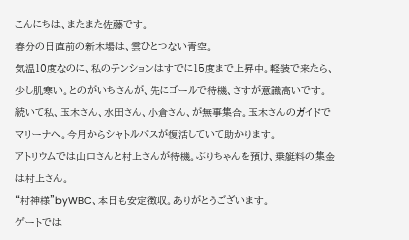こんにちは、またまた佐藤です。
春分の日直前の新木場は、雲ひとつない青空。
気温10度なのに、私のテンションはすでに15度まで上昇中。軽装で来たら、少し肌寒い。とのがいちさんが、先にゴールで待機、さすが意識高いです。
続いて私、玉木さん、水田さん、小倉さん、が無事集合。玉木さんのガイドでマリーナへ。今月からシャトルバスが復活していて助かります。
アトリウムでは山口さんと村上さんが待機。ぶりちゃんを預け、乗艇料の集金は村上さん。
“村神様”byWBC、本日も安定徴収。ありがとうございます。
ゲートでは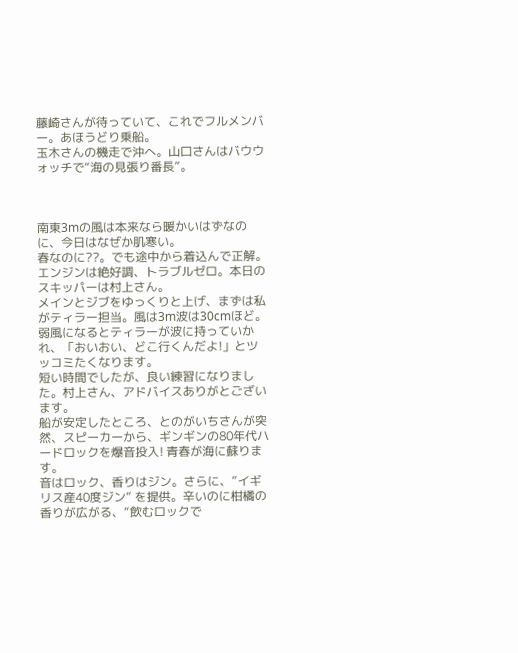藤崎さんが待っていて、これでフルメンバー。あほうどり乗船。
玉木さんの機走で沖へ。山口さんはバウウォッチで“海の見張り番長”。



南東3mの風は本来なら暖かいはずなのに、今日はなぜか肌寒い。
春なのに??。でも途中から着込んで正解。
エンジンは絶好調、トラブルゼロ。本日のスキッパーは村上さん。
メインとジブをゆっくりと上げ、まずは私がティラー担当。風は3m波は30cmほど。
弱風になるとティラーが波に持っていかれ、「おいおい、どこ行くんだよ!」とツッコミたくなります。
短い時間でしたが、良い練習になりました。村上さん、アドバイスありがとございます。
船が安定したところ、とのがいちさんが突然、スピーカーから、ギンギンの80年代ハードロックを爆音投入! 青春が海に蘇ります。
音はロック、香りはジン。さらに、”イギリス産40度ジン” を提供。辛いのに柑橘の香りが広がる、“飲むロックで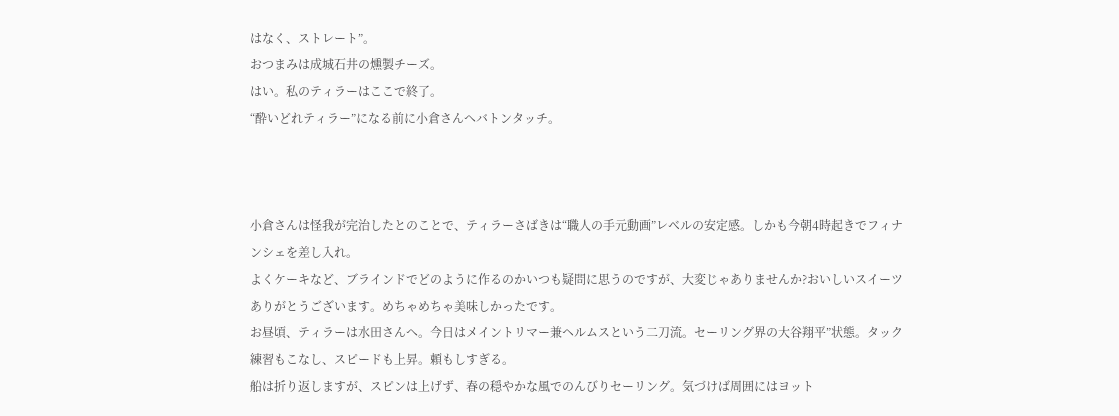はなく、ストレート”。
おつまみは成城石井の燻製チーズ。
はい。私のティラーはここで終了。
“酔いどれティラー”になる前に小倉さんへバトンタッチ。



小倉さんは怪我が完治したとのことで、ティラーさばきは“職人の手元動画”レベルの安定感。しかも今朝4時起きでフィナンシェを差し入れ。
よくケーキなど、ブラインドでどのように作るのかいつも疑問に思うのですが、大変じゃありませんか?おいしいスイーツありがとうございます。めちゃめちゃ美味しかったです。
お昼頃、ティラーは水田さんへ。今日はメイントリマー兼ヘルムスという二刀流。セーリング界の大谷翔平”状態。タック練習もこなし、スピードも上昇。頼もしすぎる。
船は折り返しますが、スピンは上げず、春の穏やかな風でのんびりセーリング。気づけば周囲にはヨット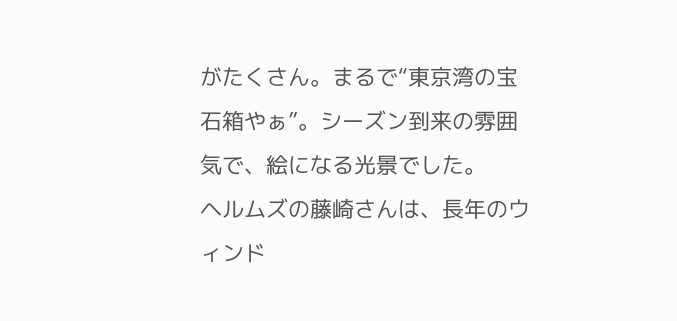がたくさん。まるで“東京湾の宝石箱やぁ”。シーズン到来の雰囲気で、絵になる光景でした。
ヘルムズの藤崎さんは、長年のウィンド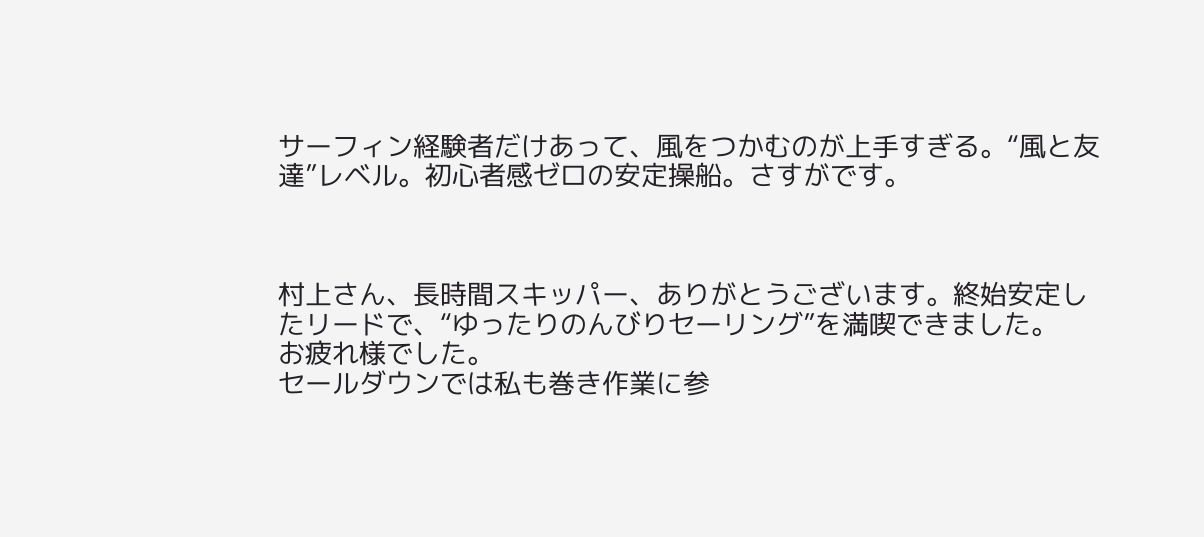サーフィン経験者だけあって、風をつかむのが上手すぎる。“風と友達”レベル。初心者感ゼロの安定操船。さすがです。



村上さん、長時間スキッパー、ありがとうございます。終始安定したリードで、“ゆったりのんびりセーリング”を満喫できました。
お疲れ様でした。
セールダウンでは私も巻き作業に参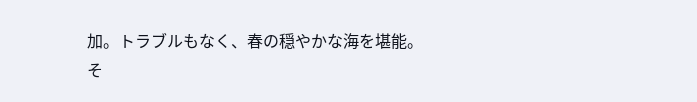加。トラブルもなく、春の穏やかな海を堪能。
そ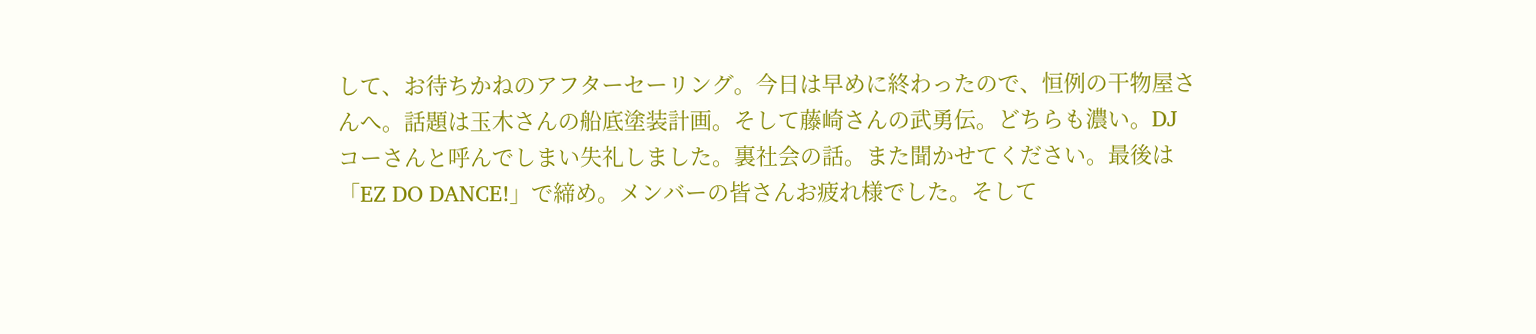して、お待ちかねのアフターセーリング。今日は早めに終わったので、恒例の干物屋さんへ。話題は玉木さんの船底塗装計画。そして藤崎さんの武勇伝。どちらも濃い。DJコーさんと呼んでしまい失礼しました。裏社会の話。また聞かせてください。最後は「EZ DO DANCE!」で締め。メンバーの皆さんお疲れ様でした。そして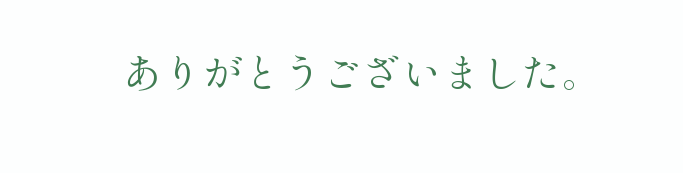ありがとうございました。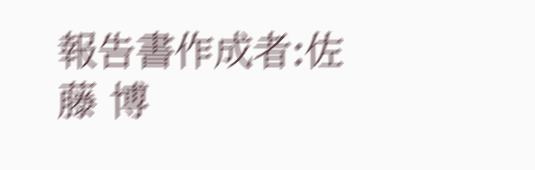報告書作成者:佐藤 博